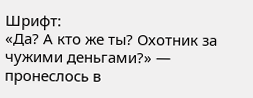Шрифт:
«Да? А кто же ты? Охотник за чужими деньгами?» — пронеслось в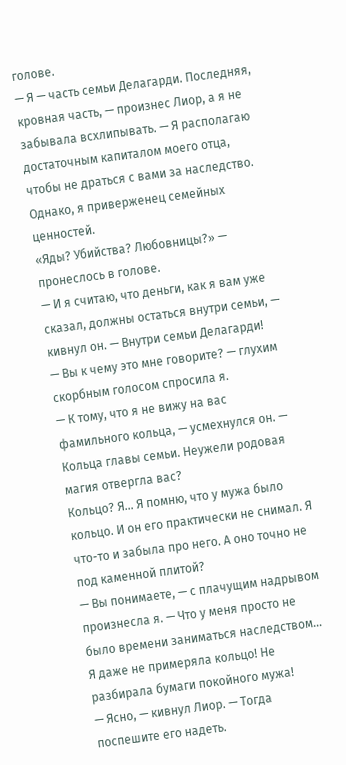голове.
— Я — часть семьи Делагарди. Последняя, кровная часть, — произнес Лиор, а я не забывала всхлипывать. — Я располагаю достаточным капиталом моего отца, чтобы не драться с вами за наследство. Однако, я приверженец семейных ценностей.
«Яды? Убийства? Любовницы?» — пронеслось в голове.
— И я считаю, что деньги, как я вам уже сказал, должны остаться внутри семьи, — кивнул он. — Внутри семьи Делагарди!
— Вы к чему это мне говорите? — глухим скорбным голосом спросила я.
— К тому, что я не вижу на вас фамильного кольца, — усмехнулся он. — Кольца главы семьи. Неужели родовая магия отвергла вас?
Кольцо? Я… Я помню, что у мужа было кольцо. И он его практически не снимал. Я что-то и забыла про него. А оно точно не под каменной плитой?
— Вы понимаете, — с плачущим надрывом произнесла я. — Что у меня просто не было времени заниматься наследством… Я даже не примеряла кольцо! Не разбирала бумаги покойного мужа!
— Ясно, — кивнул Лиор. — Тогда поспешите его надеть.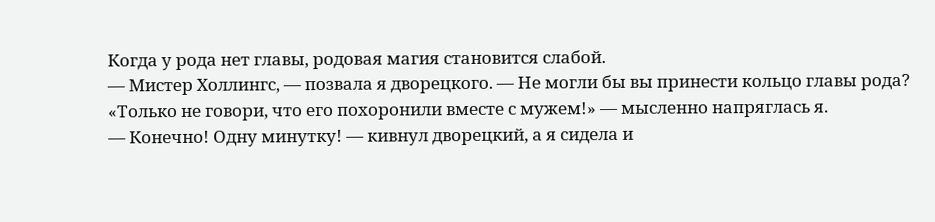Когда у рода нет главы, родовая магия становится слабой.
— Мистер Холлингс, — позвала я дворецкого. — Не могли бы вы принести кольцо главы рода?
«Только не говори, что его похоронили вместе с мужем!» — мысленно напряглась я.
— Конечно! Одну минутку! — кивнул дворецкий, а я сидела и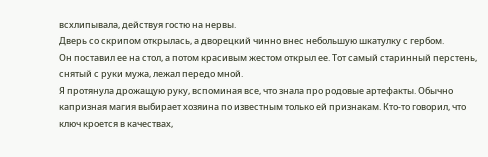всхлипывала, действуя гостю на нервы.
Дверь со скрипом открылась, а дворецкий чинно внес небольшую шкатулку с гербом.
Он поставил ее на стол, а потом красивым жестом открыл ее. Тот самый старинный перстень, снятый с руки мужа, лежал передо мной.
Я протянула дрожащую руку, вспоминая все, что знала про родовые артефакты. Обычно капризная магия выбирает хозяина по известным только ей признакам. Кто-то говорил, что ключ кроется в качествах,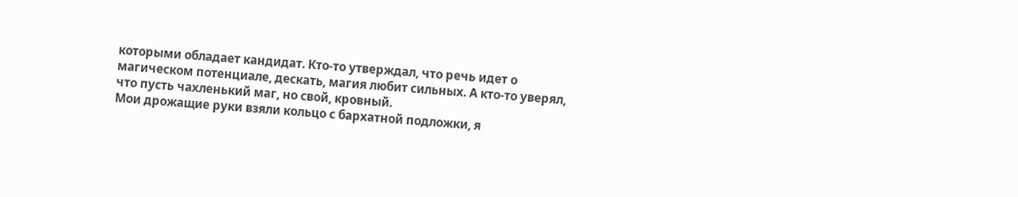которыми обладает кандидат. Кто-то утверждал, что речь идет о магическом потенциале, дескать, магия любит сильных. А кто-то уверял, что пусть чахленький маг, но свой, кровный.
Мои дрожащие руки взяли кольцо с бархатной подложки, я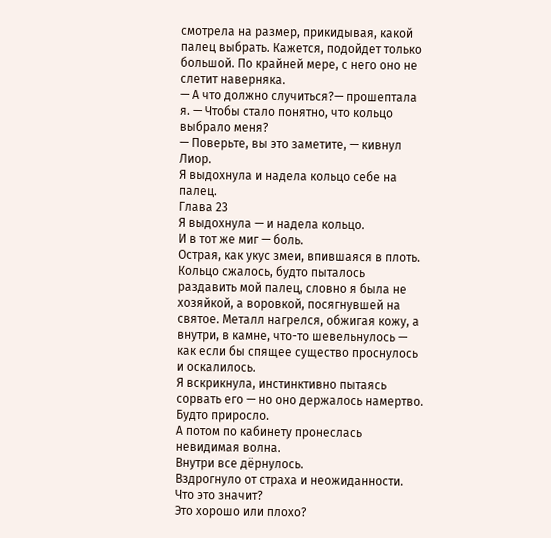смотрела на размер, прикидывая, какой палец выбрать. Кажется, подойдет только большой. По крайней мере, с него оно не слетит наверняка.
— А что должно случиться?— прошептала я. — Чтобы стало понятно, что кольцо выбрало меня?
— Поверьте, вы это заметите, — кивнул Лиор.
Я выдохнула и надела кольцо себе на палец.
Глава 23
Я выдохнула — и надела кольцо.
И в тот же миг — боль.
Острая, как укус змеи, впившаяся в плоть. Кольцо сжалось, будто пыталось раздавить мой палец, словно я была не хозяйкой, а воровкой, посягнувшей на святое. Металл нагрелся, обжигая кожу, а внутри, в камне, что-то шевельнулось — как если бы спящее существо проснулось и оскалилось.
Я вскрикнула, инстинктивно пытаясь сорвать его — но оно держалось намертво. Будто приросло.
А потом по кабинету пронеслась невидимая волна.
Внутри все дёрнулось.
Вздрогнуло от страха и неожиданности.
Что это значит?
Это хорошо или плохо?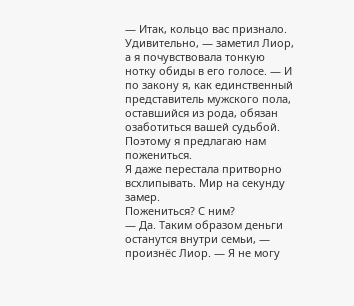— Итак, кольцо вас признало. Удивительно, — заметил Лиор, а я почувствовала тонкую нотку обиды в его голосе. — И по закону я, как единственный представитель мужского пола, оставшийся из рода, обязан озаботиться вашей судьбой. Поэтому я предлагаю нам пожениться.
Я даже перестала притворно всхлипывать. Мир на секунду замер.
Пожениться? С ним?
— Да. Таким образом деньги останутся внутри семьи, — произнёс Лиор. — Я не могу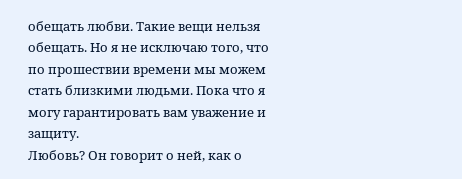обещать любви. Такие вещи нельзя обещать. Но я не исключаю того, что по прошествии времени мы можем стать близкими людьми. Пока что я могу гарантировать вам уважение и защиту.
Любовь? Он говорит о ней, как о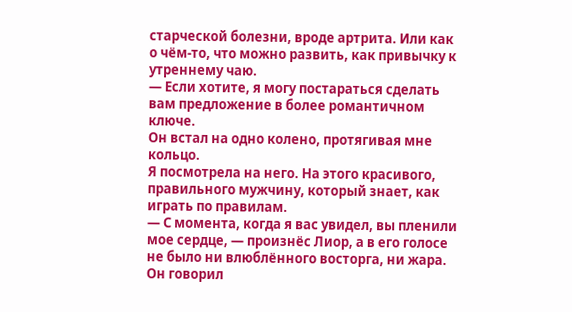старческой болезни, вроде артрита. Или как о чём-то, что можно развить, как привычку к утреннему чаю.
— Если хотите, я могу постараться сделать вам предложение в более романтичном ключе.
Он встал на одно колено, протягивая мне кольцо.
Я посмотрела на него. На этого красивого, правильного мужчину, который знает, как играть по правилам.
— С момента, когда я вас увидел, вы пленили мое сердце, — произнёс Лиор, а в его голосе не было ни влюблённого восторга, ни жара. Он говорил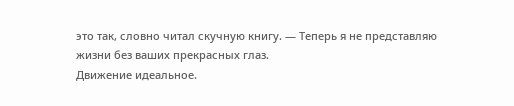это так, словно читал скучную книгу. — Теперь я не представляю жизни без ваших прекрасных глаз.
Движение идеальное.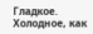Гладкое. Холодное, как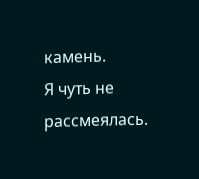камень.
Я чуть не рассмеялась.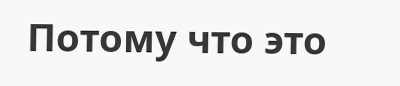Потому что это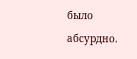было абсурдно.